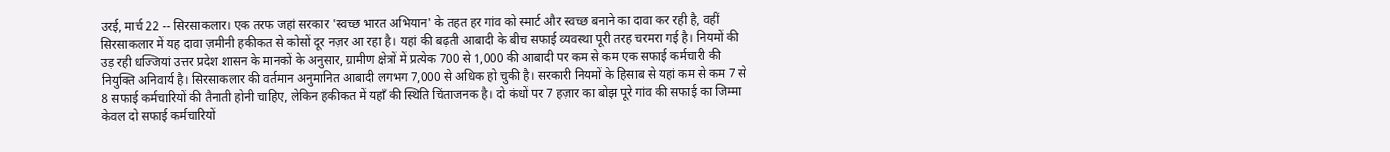उरई, मार्च 22 -- सिरसाकलार। एक तरफ जहां सरकार 'स्वच्छ भारत अभियान' के तहत हर गांव को स्मार्ट और स्वच्छ बनाने का दावा कर रही है, वहीं सिरसाकलार में यह दावा ज़मीनी हकीकत से कोसों दूर नज़र आ रहा है। यहां की बढ़ती आबादी के बीच सफाई व्यवस्था पूरी तरह चरमरा गई है। नियमों की उड़ रही धज्जियां उत्तर प्रदेश शासन के मानकों के अनुसार, ग्रामीण क्षेत्रों में प्रत्येक 700 से 1,000 की आबादी पर कम से कम एक सफाई कर्मचारी की नियुक्ति अनिवार्य है। सिरसाकलार की वर्तमान अनुमानित आबादी लगभग 7,000 से अधिक हो चुकी है। सरकारी नियमों के हिसाब से यहां कम से कम 7 से 8 सफाई कर्मचारियों की तैनाती होनी चाहिए, लेकिन हकीकत में यहाँ की स्थिति चिंताजनक है। दो कंधों पर 7 हज़ार का बोझ पूरे गांव की सफाई का जिम्मा केवल दो सफाई कर्मचारियों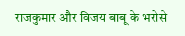राजकुमार और विजय बाबू के भरोसे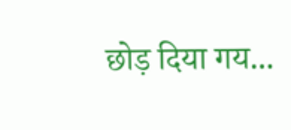छोड़ दिया गय...